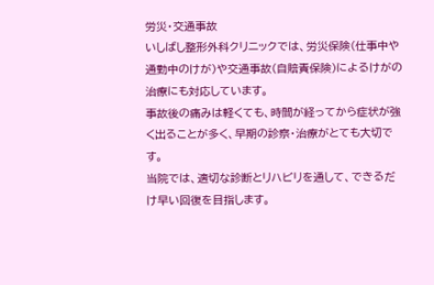労災・交通事故
いしばし整形外科クリニックでは、労災保険(仕事中や通勤中のけが)や交通事故(自賠責保険)によるけがの治療にも対応しています。
事故後の痛みは軽くても、時間が経ってから症状が強く出ることが多く、早期の診察・治療がとても大切です。
当院では、適切な診断とリハビリを通して、できるだけ早い回復を目指します。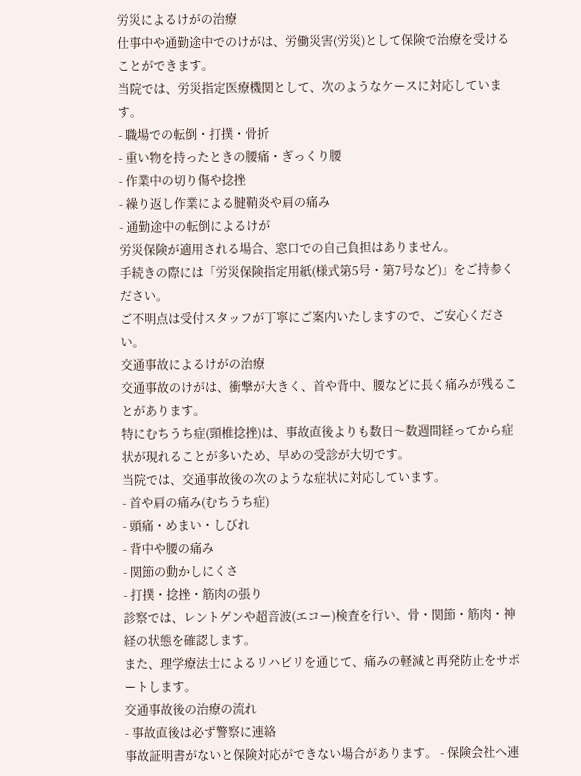労災によるけがの治療
仕事中や通勤途中でのけがは、労働災害(労災)として保険で治療を受けることができます。
当院では、労災指定医療機関として、次のようなケースに対応しています。
- 職場での転倒・打撲・骨折
- 重い物を持ったときの腰痛・ぎっくり腰
- 作業中の切り傷や捻挫
- 繰り返し作業による腱鞘炎や肩の痛み
- 通勤途中の転倒によるけが
労災保険が適用される場合、窓口での自己負担はありません。
手続きの際には「労災保険指定用紙(様式第5号・第7号など)」をご持参ください。
ご不明点は受付スタッフが丁寧にご案内いたしますので、ご安心ください。
交通事故によるけがの治療
交通事故のけがは、衝撃が大きく、首や背中、腰などに長く痛みが残ることがあります。
特にむちうち症(頸椎捻挫)は、事故直後よりも数日〜数週間経ってから症状が現れることが多いため、早めの受診が大切です。
当院では、交通事故後の次のような症状に対応しています。
- 首や肩の痛み(むちうち症)
- 頭痛・めまい・しびれ
- 背中や腰の痛み
- 関節の動かしにくさ
- 打撲・捻挫・筋肉の張り
診察では、レントゲンや超音波(エコー)検査を行い、骨・関節・筋肉・神経の状態を確認します。
また、理学療法士によるリハビリを通じて、痛みの軽減と再発防止をサポートします。
交通事故後の治療の流れ
- 事故直後は必ず警察に連絡
事故証明書がないと保険対応ができない場合があります。 - 保険会社へ連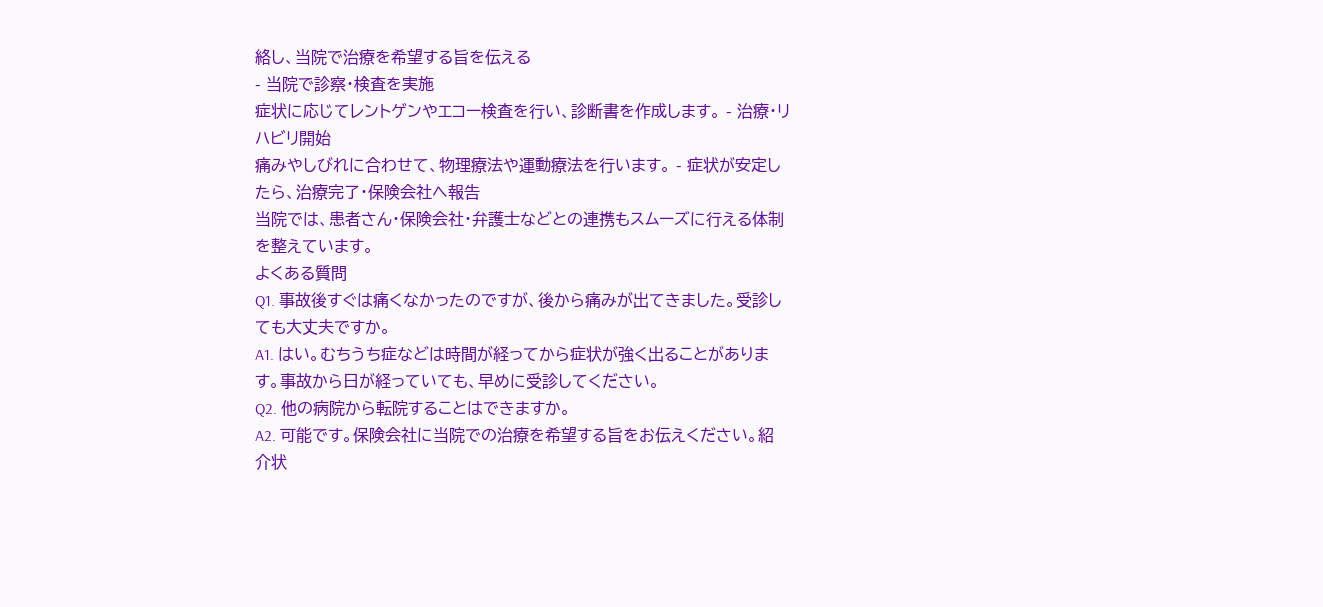絡し、当院で治療を希望する旨を伝える
- 当院で診察・検査を実施
症状に応じてレントゲンやエコー検査を行い、診断書を作成します。 - 治療・リハビリ開始
痛みやしびれに合わせて、物理療法や運動療法を行います。 - 症状が安定したら、治療完了・保険会社へ報告
当院では、患者さん・保険会社・弁護士などとの連携もスムーズに行える体制を整えています。
よくある質問
Q1. 事故後すぐは痛くなかったのですが、後から痛みが出てきました。受診しても大丈夫ですか。
A1. はい。むちうち症などは時間が経ってから症状が強く出ることがあります。事故から日が経っていても、早めに受診してください。
Q2. 他の病院から転院することはできますか。
A2. 可能です。保険会社に当院での治療を希望する旨をお伝えください。紹介状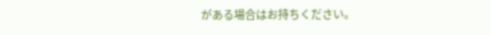がある場合はお持ちください。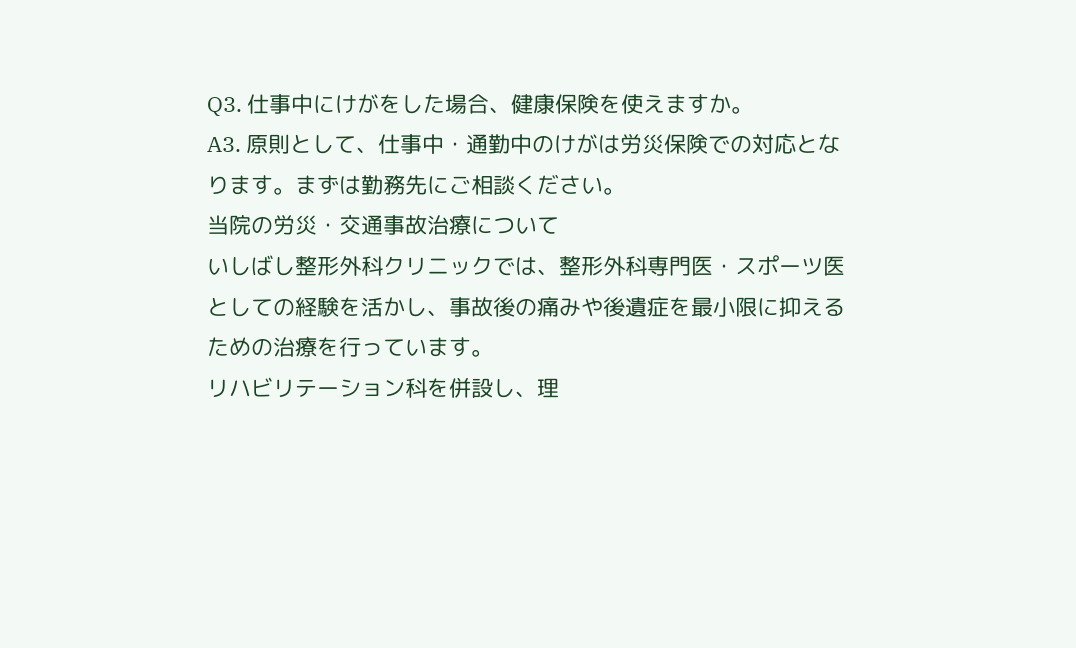Q3. 仕事中にけがをした場合、健康保険を使えますか。
A3. 原則として、仕事中・通勤中のけがは労災保険での対応となります。まずは勤務先にご相談ください。
当院の労災・交通事故治療について
いしばし整形外科クリニックでは、整形外科専門医・スポーツ医としての経験を活かし、事故後の痛みや後遺症を最小限に抑えるための治療を行っています。
リハビリテーション科を併設し、理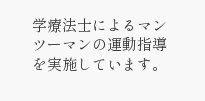学療法士によるマンツーマンの運動指導を実施しています。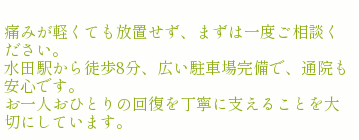痛みが軽くても放置せず、まずは一度ご相談ください。
水田駅から徒歩8分、広い駐車場完備で、通院も安心です。
お一人おひとりの回復を丁寧に支えることを大切にしています。